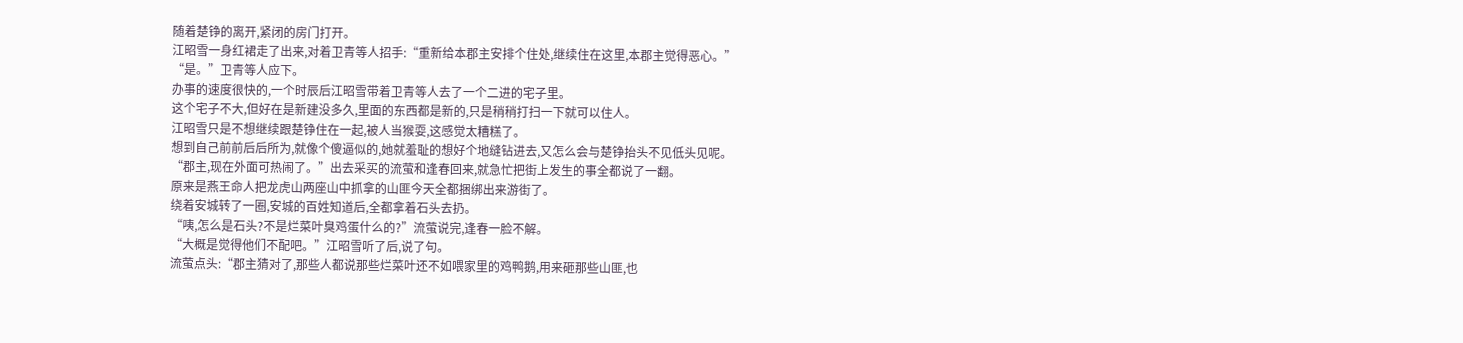随着楚铮的离开,紧闭的房门打开。
江昭雪一身红裙走了出来,对着卫青等人招手:“重新给本郡主安排个住处,继续住在这里,本郡主觉得恶心。”
“是。”卫青等人应下。
办事的速度很快的,一个时辰后江昭雪带着卫青等人去了一个二进的宅子里。
这个宅子不大,但好在是新建没多久,里面的东西都是新的,只是稍稍打扫一下就可以住人。
江昭雪只是不想继续跟楚铮住在一起,被人当猴耍,这感觉太糟糕了。
想到自己前前后后所为,就像个傻逼似的,她就羞耻的想好个地缝钻进去,又怎么会与楚铮抬头不见低头见呢。
“郡主,现在外面可热闹了。”出去采买的流萤和逢春回来,就急忙把街上发生的事全都说了一翻。
原来是燕王命人把龙虎山两座山中抓拿的山匪今天全都捆绑出来游街了。
绕着安城转了一圈,安城的百姓知道后,全都拿着石头去扔。
“咦,怎么是石头?不是烂菜叶臭鸡蛋什么的?”流萤说完,逢春一脸不解。
“大概是觉得他们不配吧。”江昭雪听了后,说了句。
流萤点头:“郡主猜对了,那些人都说那些烂菜叶还不如喂家里的鸡鸭鹅,用来砸那些山匪,也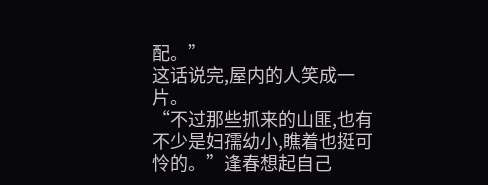配。”
这话说完,屋内的人笑成一片。
“不过那些抓来的山匪,也有不少是妇孺幼小,瞧着也挺可怜的。”逢春想起自己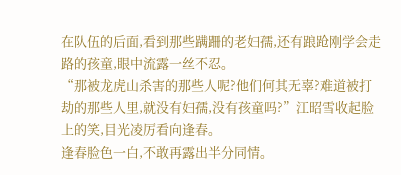在队伍的后面,看到那些蹒跚的老妇孺,还有踉跄刚学会走路的孩童,眼中流露一丝不忍。
“那被龙虎山杀害的那些人呢?他们何其无辜?难道被打劫的那些人里,就没有妇孺,没有孩童吗?”江昭雪收起脸上的笑,目光凌厉看向逢春。
逢春脸色一白,不敢再露出半分同情。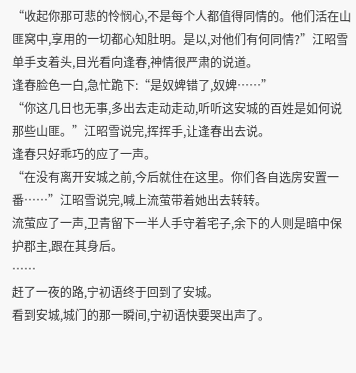“收起你那可悲的怜悯心,不是每个人都值得同情的。他们活在山匪窝中,享用的一切都心知肚明。是以,对他们有何同情?”江昭雪单手支着头,目光看向逢春,神情很严肃的说道。
逢春脸色一白,急忙跪下:“是奴婢错了,奴婢……”
“你这几日也无事,多出去走动走动,听听这安城的百姓是如何说那些山匪。”江昭雪说完,挥挥手,让逢春出去说。
逢春只好乖巧的应了一声。
“在没有离开安城之前,今后就住在这里。你们各自选房安置一番……”江昭雪说完,喊上流萤带着她出去转转。
流萤应了一声,卫青留下一半人手守着宅子,余下的人则是暗中保护郡主,跟在其身后。
……
赶了一夜的路,宁初语终于回到了安城。
看到安城,城门的那一瞬间,宁初语快要哭出声了。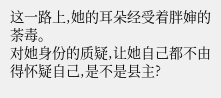这一路上,她的耳朵经受着胖婶的荼毒。
对她身份的质疑,让她自己都不由得怀疑自己,是不是县主?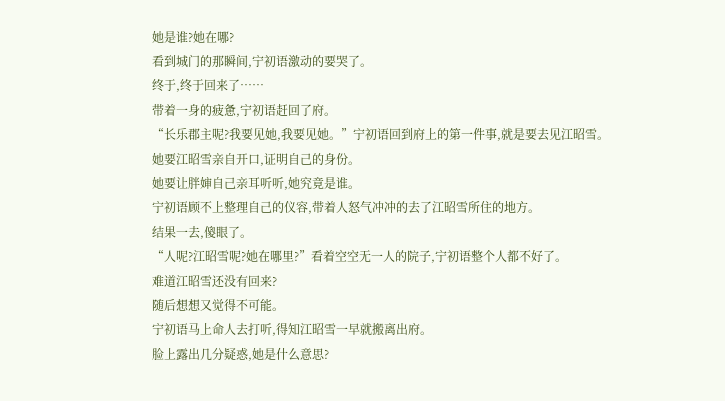她是谁?她在哪?
看到城门的那瞬间,宁初语激动的要哭了。
终于,终于回来了……
带着一身的疲惫,宁初语赶回了府。
“长乐郡主呢?我要见她,我要见她。”宁初语回到府上的第一件事,就是要去见江昭雪。
她要江昭雪亲自开口,证明自己的身份。
她要让胖婶自己亲耳听听,她究竟是谁。
宁初语顾不上整理自己的仪容,带着人怒气冲冲的去了江昭雪所住的地方。
结果一去,傻眼了。
“人呢?江昭雪呢?她在哪里?”看着空空无一人的院子,宁初语整个人都不好了。
难道江昭雪还没有回来?
随后想想又觉得不可能。
宁初语马上命人去打听,得知江昭雪一早就搬离出府。
脸上露出几分疑惑,她是什么意思?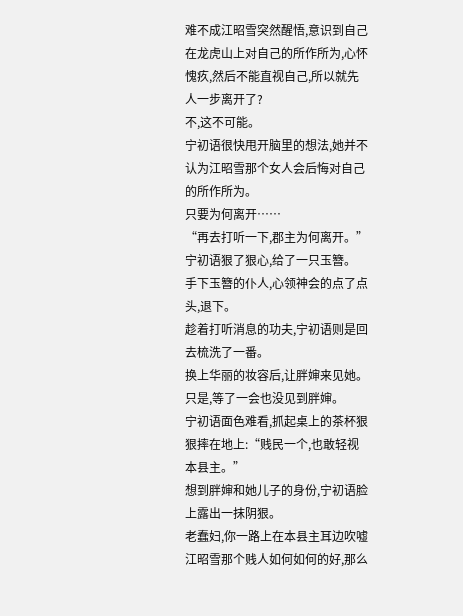难不成江昭雪突然醒悟,意识到自己在龙虎山上对自己的所作所为,心怀愧疚,然后不能直视自己,所以就先人一步离开了?
不,这不可能。
宁初语很快甩开脑里的想法,她并不认为江昭雪那个女人会后悔对自己的所作所为。
只要为何离开……
“再去打听一下,郡主为何离开。”宁初语狠了狠心,给了一只玉簪。
手下玉簪的仆人,心领神会的点了点头,退下。
趁着打听消息的功夫,宁初语则是回去梳洗了一番。
换上华丽的妆容后,让胖婶来见她。
只是,等了一会也没见到胖婶。
宁初语面色难看,抓起桌上的茶杯狠狠摔在地上:“贱民一个,也敢轻视本县主。”
想到胖婶和她儿子的身份,宁初语脸上露出一抹阴狠。
老蠢妇,你一路上在本县主耳边吹嘘江昭雪那个贱人如何如何的好,那么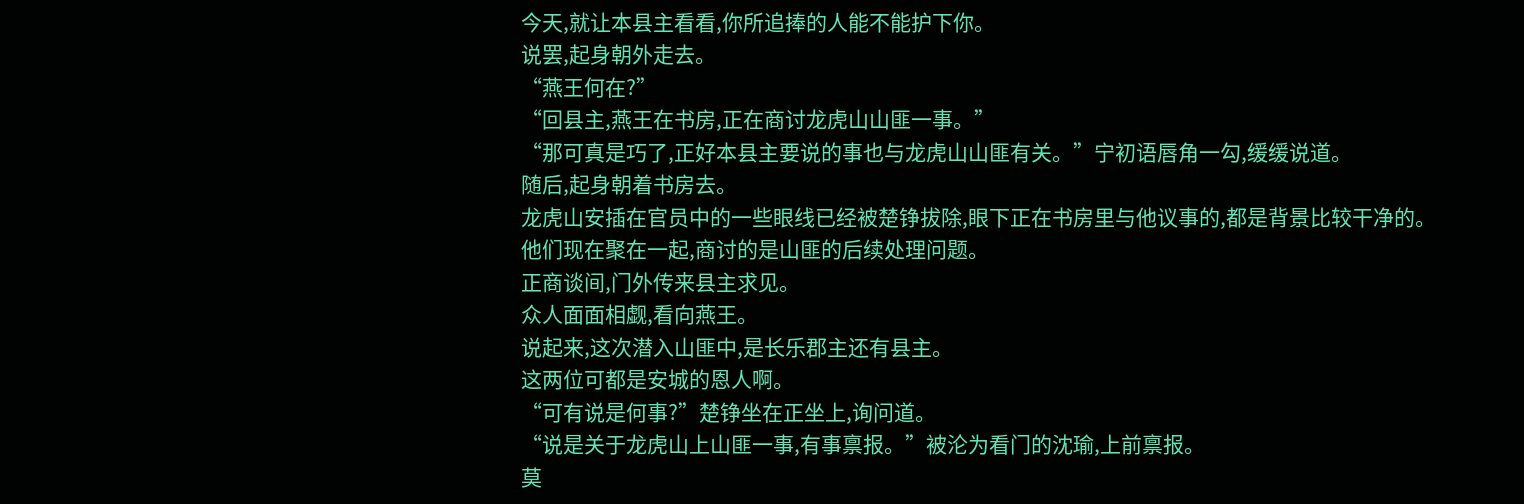今天,就让本县主看看,你所追捧的人能不能护下你。
说罢,起身朝外走去。
“燕王何在?”
“回县主,燕王在书房,正在商讨龙虎山山匪一事。”
“那可真是巧了,正好本县主要说的事也与龙虎山山匪有关。”宁初语唇角一勾,缓缓说道。
随后,起身朝着书房去。
龙虎山安插在官员中的一些眼线已经被楚铮拔除,眼下正在书房里与他议事的,都是背景比较干净的。
他们现在聚在一起,商讨的是山匪的后续处理问题。
正商谈间,门外传来县主求见。
众人面面相觑,看向燕王。
说起来,这次潜入山匪中,是长乐郡主还有县主。
这两位可都是安城的恩人啊。
“可有说是何事?”楚铮坐在正坐上,询问道。
“说是关于龙虎山上山匪一事,有事禀报。”被沦为看门的沈瑜,上前禀报。
莫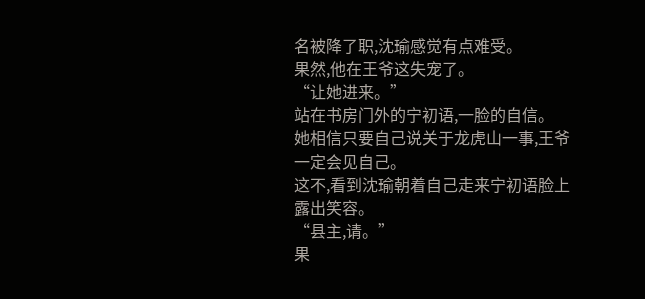名被降了职,沈瑜感觉有点难受。
果然,他在王爷这失宠了。
“让她进来。”
站在书房门外的宁初语,一脸的自信。
她相信只要自己说关于龙虎山一事,王爷一定会见自己。
这不,看到沈瑜朝着自己走来宁初语脸上露出笑容。
“县主,请。”
果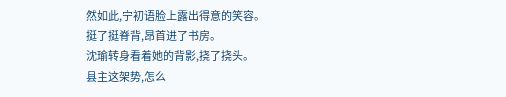然如此,宁初语脸上露出得意的笑容。
挺了挺脊背,昂首进了书房。
沈瑜转身看着她的背影,挠了挠头。
县主这架势,怎么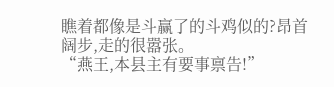瞧着都像是斗赢了的斗鸡似的?昂首阔步,走的很嚣张。
“燕王,本县主有要事禀告!”